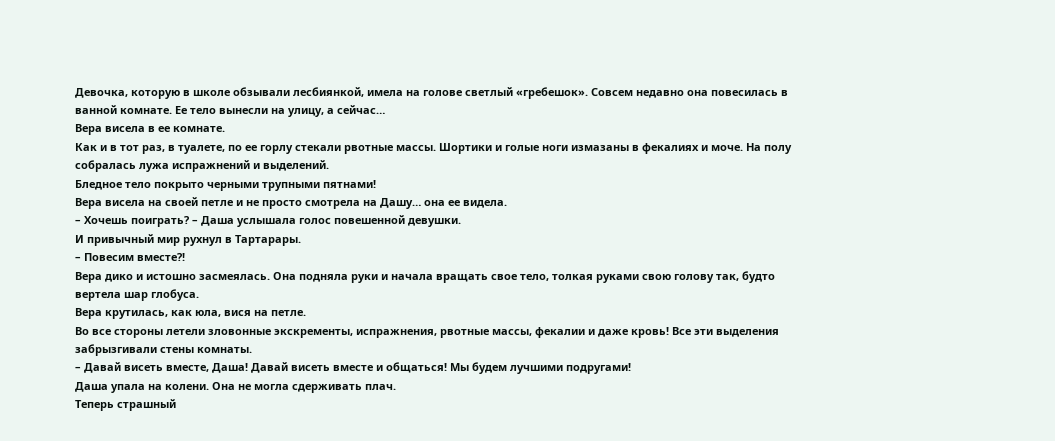Девочка, которую в школе обзывали лесбиянкой, имела на голове светлый «гребешок». Совсем недавно она повесилась в ванной комнате. Ее тело вынесли на улицу, а сейчас…
Вера висела в ее комнате.
Как и в тот раз, в туалете, по ее горлу стекали рвотные массы. Шортики и голые ноги измазаны в фекалиях и моче. На полу собралась лужа испражнений и выделений.
Бледное тело покрыто черными трупными пятнами!
Вера висела на своей петле и не просто смотрела на Дашу… она ее видела.
– Хочешь поиграть? – Даша услышала голос повешенной девушки.
И привычный мир рухнул в Тартарары.
– Повесим вместе?!
Вера дико и истошно засмеялась. Она подняла руки и начала вращать свое тело, толкая руками свою голову так, будто вертела шар глобуса.
Вера крутилась, как юла, вися на петле.
Во все стороны летели зловонные экскременты, испражнения, рвотные массы, фекалии и даже кровь! Все эти выделения забрызгивали стены комнаты.
– Давай висеть вместе, Даша! Давай висеть вместе и общаться! Мы будем лучшими подругами!
Даша упала на колени. Она не могла сдерживать плач.
Теперь страшный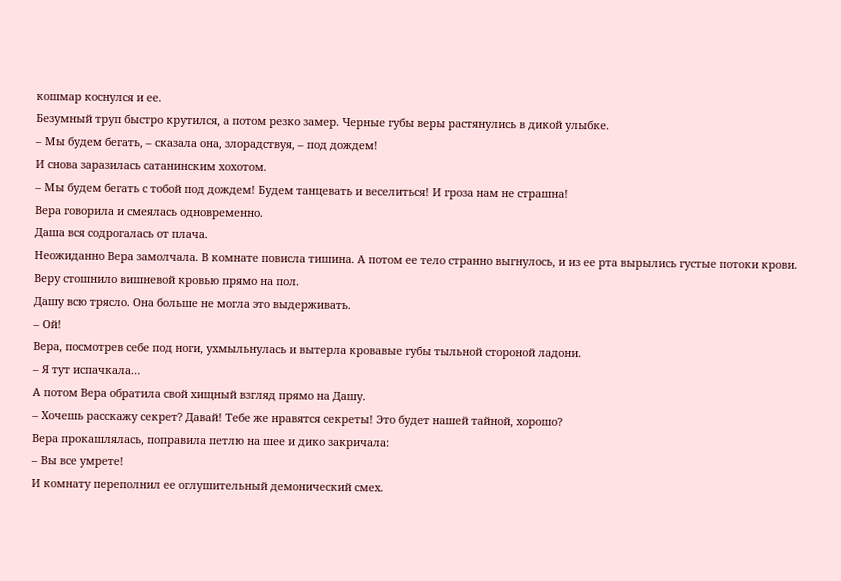кошмар коснулся и ее.
Безумный труп быстро крутился, а потом резко замер. Черные губы веры растянулись в дикой улыбке.
– Мы будем бегать, – сказала она, злорадствуя, – под дождем!
И снова заразилась сатанинским хохотом.
– Мы будем бегать с тобой под дождем! Будем танцевать и веселиться! И гроза нам не страшна!
Вера говорила и смеялась одновременно.
Даша вся содрогалась от плача.
Неожиданно Вера замолчала. В комнате повисла тишина. А потом ее тело странно выгнулось, и из ее рта вырылись густые потоки крови.
Веру стошнило вишневой кровью прямо на пол.
Дашу всю трясло. Она больше не могла это выдерживать.
– Ой!
Вера, посмотрев себе под ноги, ухмыльнулась и вытерла кровавые губы тыльной стороной ладони.
– Я тут испачкала…
А потом Вера обратила свой хищный взгляд прямо на Дашу.
– Хочешь расскажу секрет? Давай! Тебе же нравятся секреты! Это будет нашей тайной, хорошо?
Вера прокашлялась, поправила петлю на шее и дико закричала:
– Вы все умрете!
И комнату переполнил ее оглушительный демонический смех.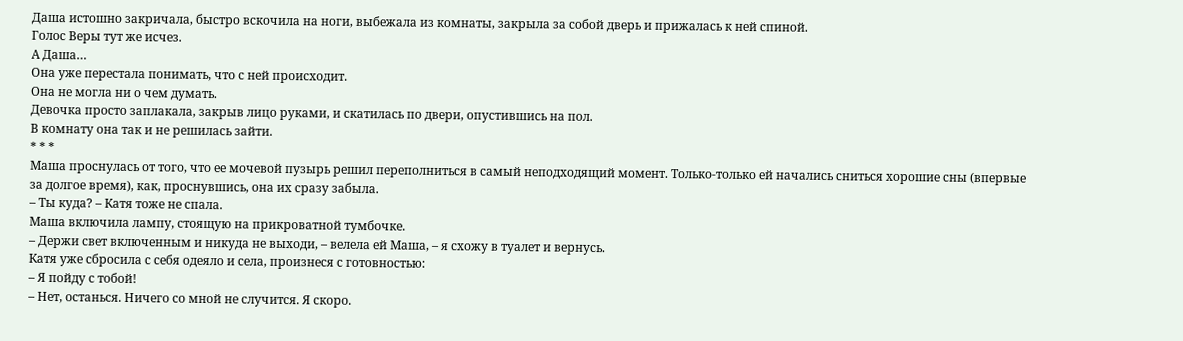Даша истошно закричала, быстро вскочила на ноги, выбежала из комнаты, закрыла за собой дверь и прижалась к ней спиной.
Голос Веры тут же исчез.
А Даша…
Она уже перестала понимать, что с ней происходит.
Она не могла ни о чем думать.
Девочка просто заплакала, закрыв лицо руками, и скатилась по двери, опустившись на пол.
В комнату она так и не решилась зайти.
* * *
Маша проснулась от того, что ее мочевой пузырь решил переполниться в самый неподходящий момент. Только-только ей начались сниться хорошие сны (впервые за долгое время), как, проснувшись, она их сразу забыла.
– Ты куда? – Катя тоже не спала.
Маша включила лампу, стоящую на прикроватной тумбочке.
– Держи свет включенным и никуда не выходи, – велела ей Маша, – я схожу в туалет и вернусь.
Катя уже сбросила с себя одеяло и села, произнеся с готовностью:
– Я пойду с тобой!
– Нет, останься. Ничего со мной не случится. Я скоро.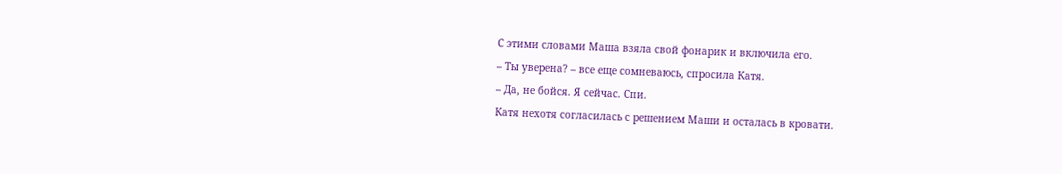С этими словами Маша взяла свой фонарик и включила его.
– Ты уверена? – все еще сомневаюсь, спросила Катя.
– Да, не бойся. Я сейчас. Спи.
Катя нехотя согласилась с решением Маши и осталась в кровати.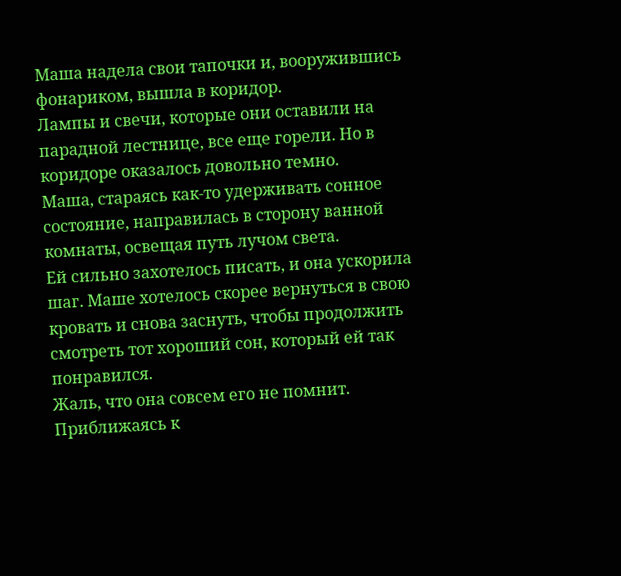Маша надела свои тапочки и, вооружившись фонариком, вышла в коридор.
Лампы и свечи, которые они оставили на парадной лестнице, все еще горели. Но в коридоре оказалось довольно темно.
Маша, стараясь как-то удерживать сонное состояние, направилась в сторону ванной комнаты, освещая путь лучом света.
Ей сильно захотелось писать, и она ускорила шаг. Маше хотелось скорее вернуться в свою кровать и снова заснуть, чтобы продолжить смотреть тот хороший сон, который ей так понравился.
Жаль, что она совсем его не помнит.
Приближаясь к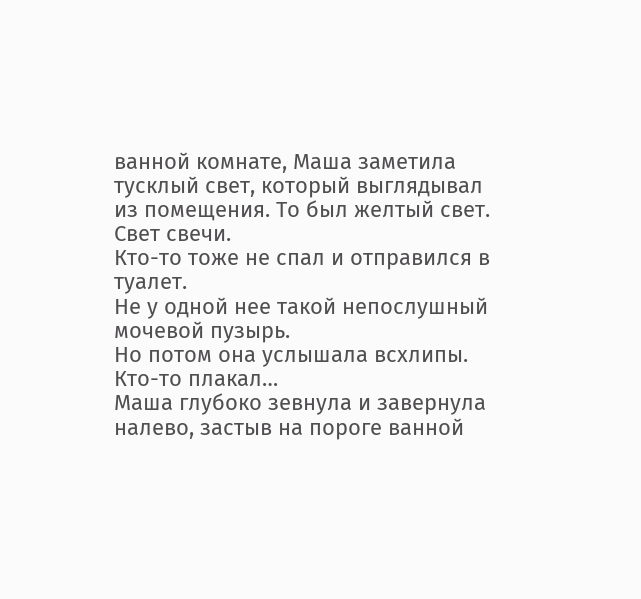ванной комнате, Маша заметила тусклый свет, который выглядывал из помещения. То был желтый свет. Свет свечи.
Кто-то тоже не спал и отправился в туалет.
Не у одной нее такой непослушный мочевой пузырь.
Но потом она услышала всхлипы. Кто-то плакал…
Маша глубоко зевнула и завернула налево, застыв на пороге ванной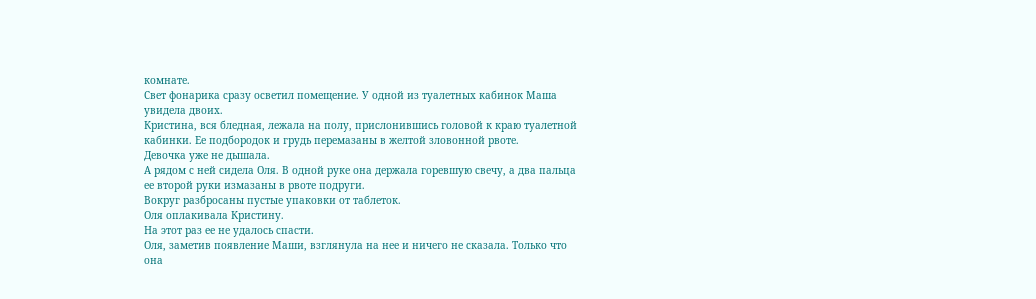комнате.
Свет фонарика сразу осветил помещение. У одной из туалетных кабинок Маша увидела двоих.
Кристина, вся бледная, лежала на полу, прислонившись головой к краю туалетной кабинки. Ее подбородок и грудь перемазаны в желтой зловонной рвоте.
Девочка уже не дышала.
А рядом с ней сидела Оля. В одной руке она держала горевшую свечу, а два пальца ее второй руки измазаны в рвоте подруги.
Вокруг разбросаны пустые упаковки от таблеток.
Оля оплакивала Кристину.
На этот раз ее не удалось спасти.
Оля, заметив появление Маши, взглянула на нее и ничего не сказала. Только что она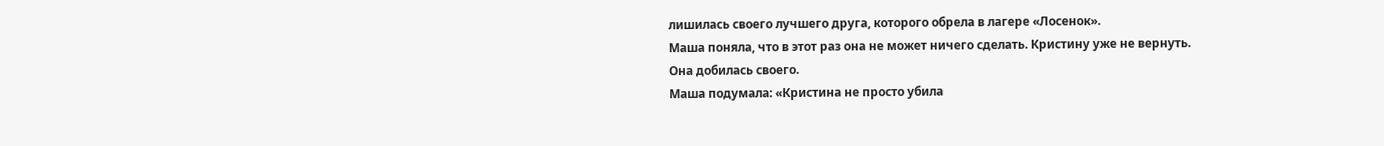лишилась своего лучшего друга, которого обрела в лагере «Лосенок».
Маша поняла, что в этот раз она не может ничего сделать. Кристину уже не вернуть.
Она добилась своего.
Маша подумала: «Кристина не просто убила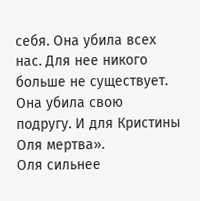себя. Она убила всех нас. Для нее никого больше не существует. Она убила свою подругу. И для Кристины Оля мертва».
Оля сильнее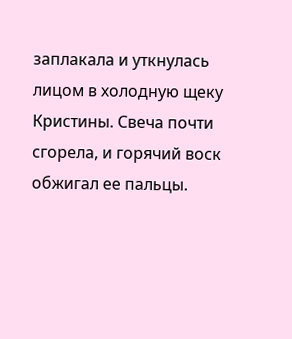заплакала и уткнулась лицом в холодную щеку Кристины. Свеча почти сгорела, и горячий воск обжигал ее пальцы.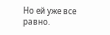Но ей уже все равно.